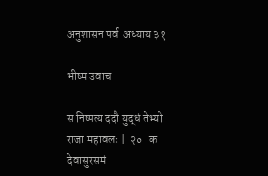अनुशासन पर्व  अध्याय ३१

भीष्म उवाच

स निष्पत्य ददौ युद्धं तेभ्यो राजा महावलः |  २०   क
देवासुरसमं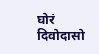घोरं दिवोदासो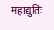महाद्युतिः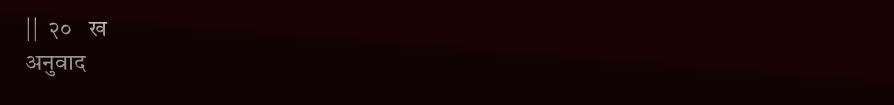||  २०   ख
अनुवाद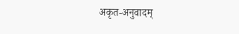अकृत-अनुवादम्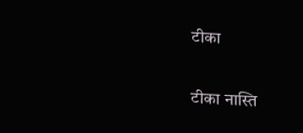टीका

टीका नास्ति